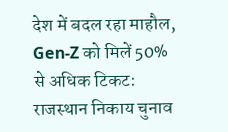देश में बदल रहा माहौल, Gen-Z को मिलें 50% से अधिक टिकट: राजस्थान निकाय चुनाव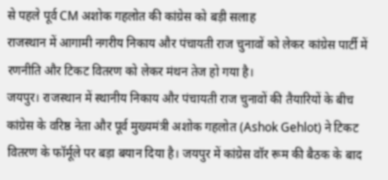से पहले पूर्व CM अशोक गहलोत की कांग्रेस को बड़ी सलाह
राजस्थान में आगामी नगरीय निकाय और पंचायती राज चुनावों को लेकर कांग्रेस पार्टी में रणनीति और टिकट वितरण को लेकर मंथन तेज हो गया है।
जयपुर। राजस्थान में स्थानीय निकाय और पंचायती राज चुनावों की तैयारियों के बीच कांग्रेस के वरिष्ठ नेता और पूर्व मुख्यमंत्री अशोक गहलोत (Ashok Gehlot) ने टिकट वितरण के फॉर्मूले पर बड़ा बयान दिया है। जयपुर में कांग्रेस वॉर रूम की बैठक के बाद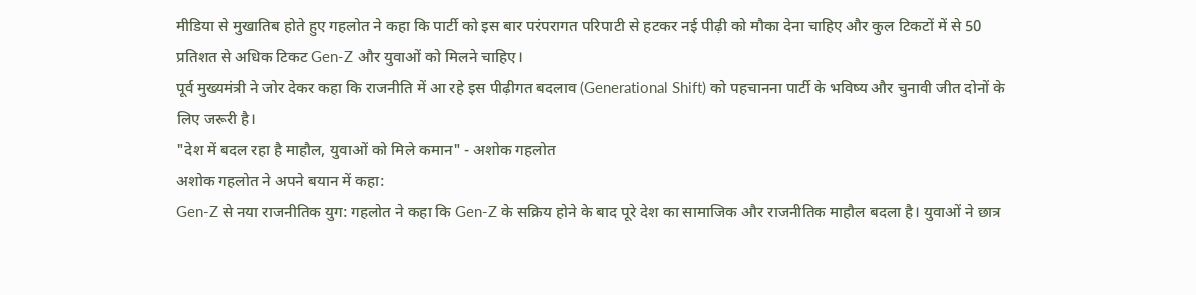मीडिया से मुखातिब होते हुए गहलोत ने कहा कि पार्टी को इस बार परंपरागत परिपाटी से हटकर नई पीढ़ी को मौका देना चाहिए और कुल टिकटों में से 50 प्रतिशत से अधिक टिकट Gen-Z और युवाओं को मिलने चाहिए।
पूर्व मुख्यमंत्री ने जोर देकर कहा कि राजनीति में आ रहे इस पीढ़ीगत बदलाव (Generational Shift) को पहचानना पार्टी के भविष्य और चुनावी जीत दोनों के लिए जरूरी है।
"देश में बदल रहा है माहौल, युवाओं को मिले कमान" - अशोक गहलोत
अशोक गहलोत ने अपने बयान में कहा:
Gen-Z से नया राजनीतिक युग: गहलोत ने कहा कि Gen-Z के सक्रिय होने के बाद पूरे देश का सामाजिक और राजनीतिक माहौल बदला है। युवाओं ने छात्र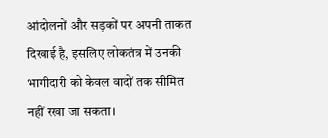आंदोलनों और सड़कों पर अपनी ताकत दिखाई है, इसलिए लोकतंत्र में उनकी भागीदारी को केवल वादों तक सीमित नहीं रखा जा सकता।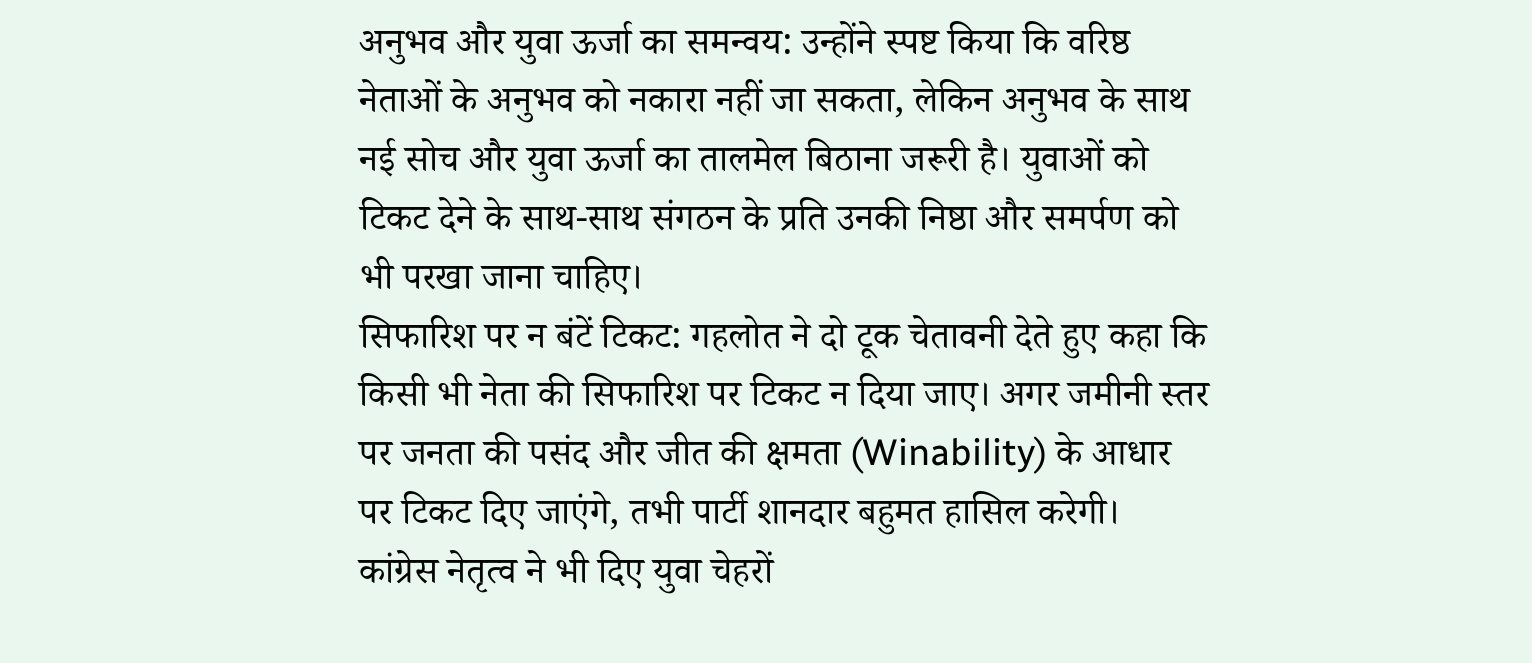अनुभव और युवा ऊर्जा का समन्वय: उन्होंने स्पष्ट किया कि वरिष्ठ नेताओं के अनुभव को नकारा नहीं जा सकता, लेकिन अनुभव के साथ नई सोच और युवा ऊर्जा का तालमेल बिठाना जरूरी है। युवाओं को टिकट देने के साथ-साथ संगठन के प्रति उनकी निष्ठा और समर्पण को भी परखा जाना चाहिए।
सिफारिश पर न बंटें टिकट: गहलोत ने दो टूक चेतावनी देते हुए कहा कि किसी भी नेता की सिफारिश पर टिकट न दिया जाए। अगर जमीनी स्तर पर जनता की पसंद और जीत की क्षमता (Winability) के आधार पर टिकट दिए जाएंगे, तभी पार्टी शानदार बहुमत हासिल करेगी।
कांग्रेस नेतृत्व ने भी दिए युवा चेहरों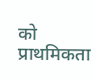को प्राथमिकता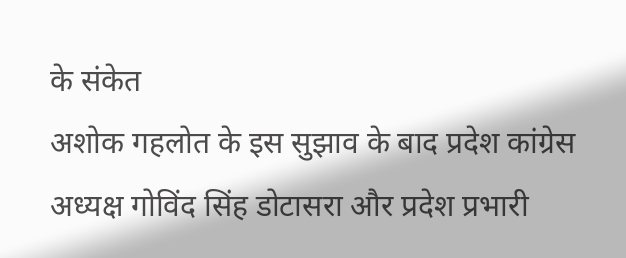के संकेत
अशोक गहलोत के इस सुझाव के बाद प्रदेश कांग्रेस अध्यक्ष गोविंद सिंह डोटासरा और प्रदेश प्रभारी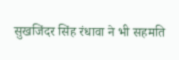सुखजिंदर सिंह रंधावा ने भी सहमति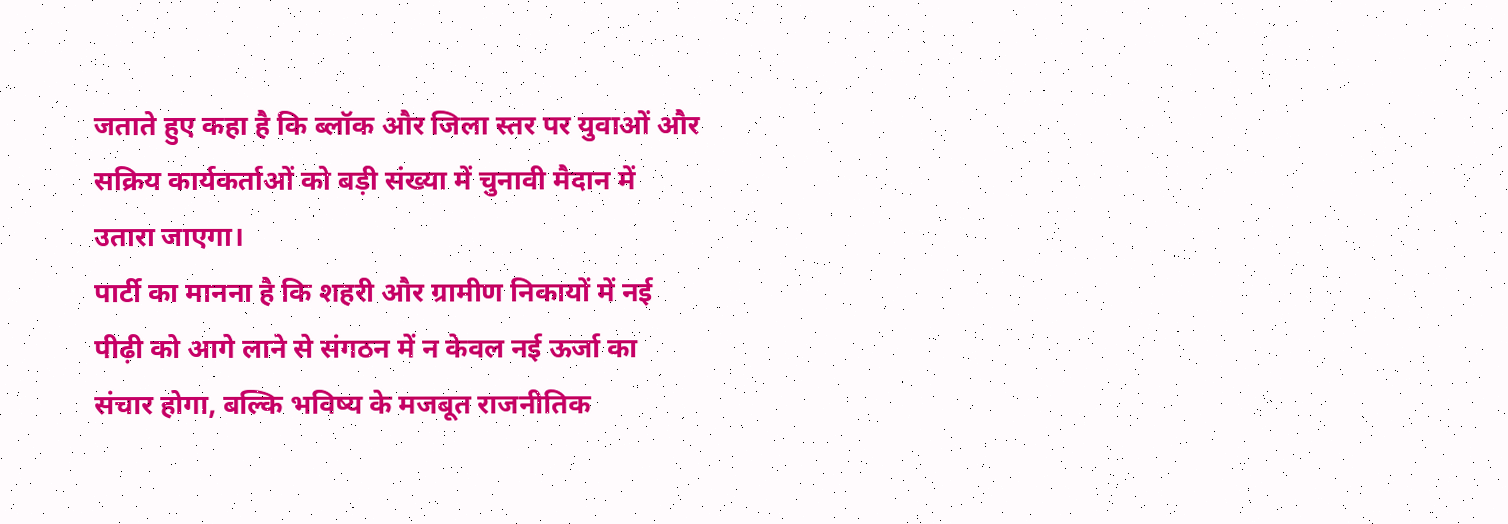जताते हुए कहा है कि ब्लॉक और जिला स्तर पर युवाओं और सक्रिय कार्यकर्ताओं को बड़ी संख्या में चुनावी मैदान में उतारा जाएगा।
पार्टी का मानना है कि शहरी और ग्रामीण निकायों में नई पीढ़ी को आगे लाने से संगठन में न केवल नई ऊर्जा का संचार होगा, बल्कि भविष्य के मजबूत राजनीतिक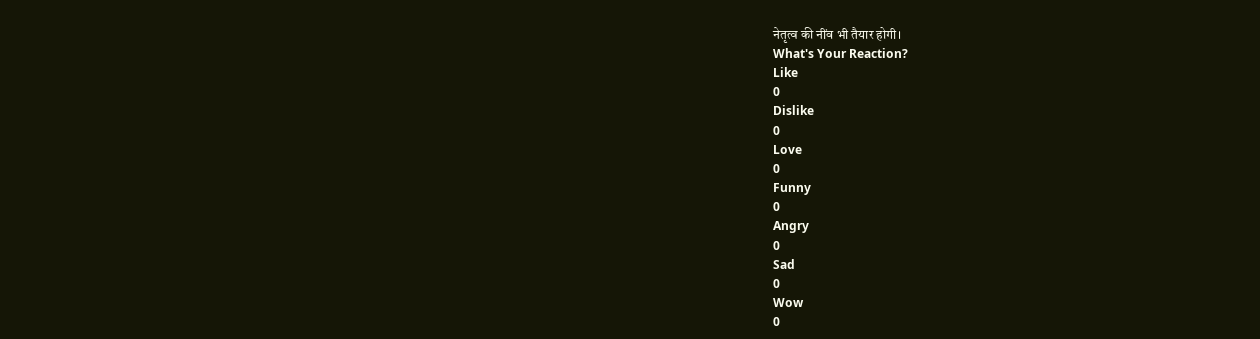नेतृत्व की नींव भी तैयार होगी।
What's Your Reaction?
Like
0
Dislike
0
Love
0
Funny
0
Angry
0
Sad
0
Wow
0